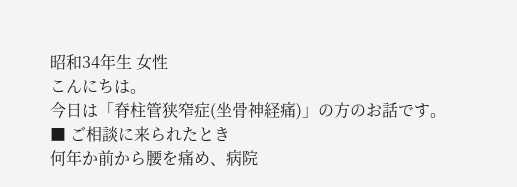昭和34年生 女性
こんにちは。
今日は「脊柱管狭窄症(坐骨神経痛)」の方のお話です。
■ ご相談に来られたとき
何年か前から腰を痛め、病院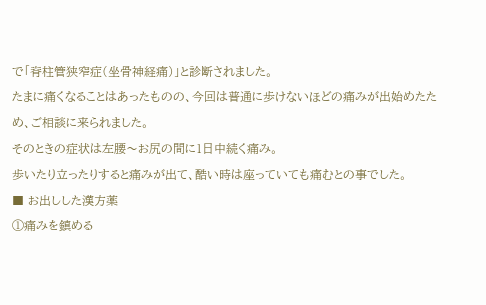で「脊柱管狭窄症(坐骨神経痛)」と診断されました。
たまに痛くなることはあったものの、今回は普通に歩けないほどの痛みが出始めたため、ご相談に来られました。
そのときの症状は左腰〜お尻の間に1日中続く痛み。
歩いたり立ったりすると痛みが出て、酷い時は座っていても痛むとの事でした。
■ お出しした漢方薬
①痛みを鎮める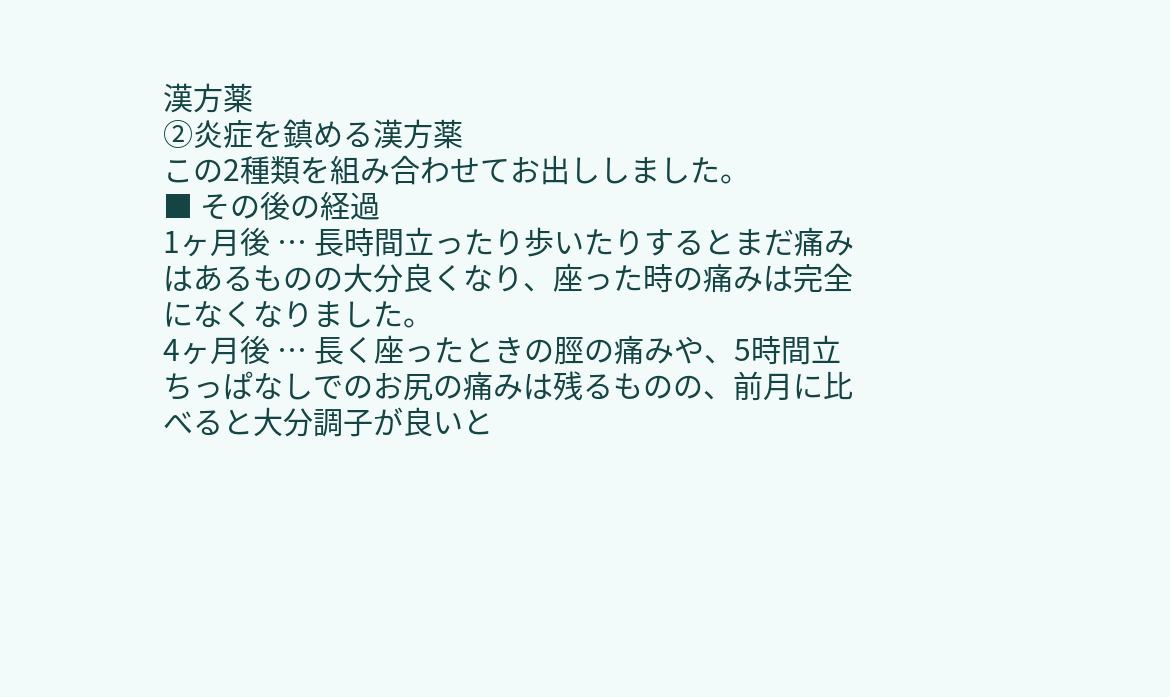漢方薬
②炎症を鎮める漢方薬
この2種類を組み合わせてお出ししました。
■ その後の経過
1ヶ月後 … 長時間立ったり歩いたりするとまだ痛みはあるものの大分良くなり、座った時の痛みは完全になくなりました。
4ヶ月後 … 長く座ったときの脛の痛みや、5時間立ちっぱなしでのお尻の痛みは残るものの、前月に比べると大分調子が良いと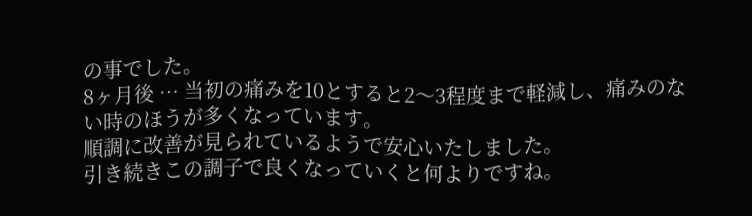の事でした。
8ヶ月後 … 当初の痛みを10とすると2〜3程度まで軽減し、痛みのない時のほうが多くなっています。
順調に改善が見られているようで安心いたしました。
引き続きこの調子で良くなっていくと何よりですね。